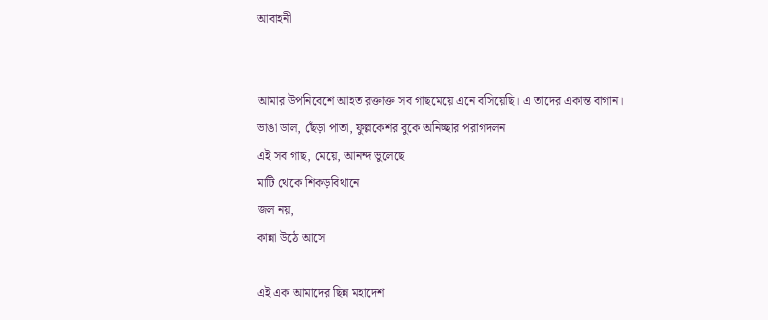আবাহনী


আমার উপনিবেশে আহত রক্তাক্ত সব গাছমেয়ে এনে বসিয়েছি। এ তাদের একান্ত বাগান।
ভাঙা ডাল, ছেঁড়া পাতা, ফুল্লকেশর বুকে অনিচ্ছার পরাগদলন
এই সব গাছ, মেয়ে, আনন্দ ভুলেছে
মাটি থেকে শিকড়বিথানে
জল নয়,
কান্না উঠে আসে

এই এক আমাদের ছিন্ন মহাদেশ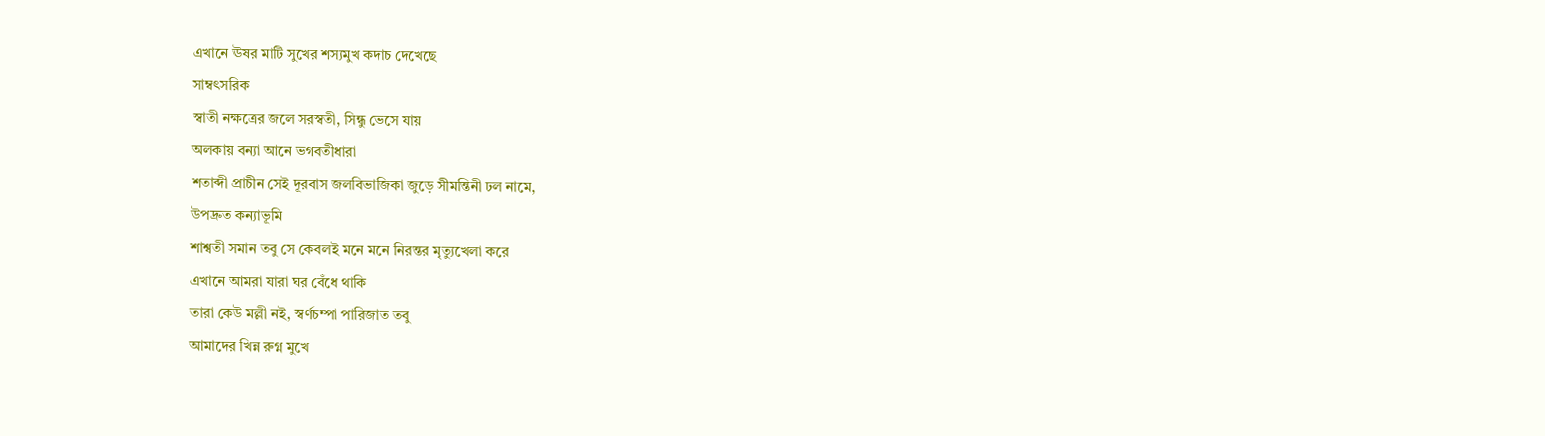এখানে ঊষর মাটি সুখের শস্যমুখ কদাচ দেখেছে
সাম্বৎসরিক
স্বাতী নক্ষত্রের জলে সরস্বতী, সিন্ধু ভেসে যায়
অলকায় বন্যা আনে ভগবতীধারা
শতাব্দী প্রাচীন সেই দূরবাস জলবিভাজিকা জুড়ে সীমন্তিনী ঢল নামে,
উপদ্রুত কন্যাভূমি
শাশ্বতী সমান তবু সে কেবলই মনে মনে নিরন্তর মৃত্যুখেলা করে
এখানে আমরা যারা ঘর বেঁধে থাকি
তারা কেউ মল্লী নই, স্বর্ণচম্পা পারিজাত তবু
আমাদের খিন্ন রুগ্ন মুখে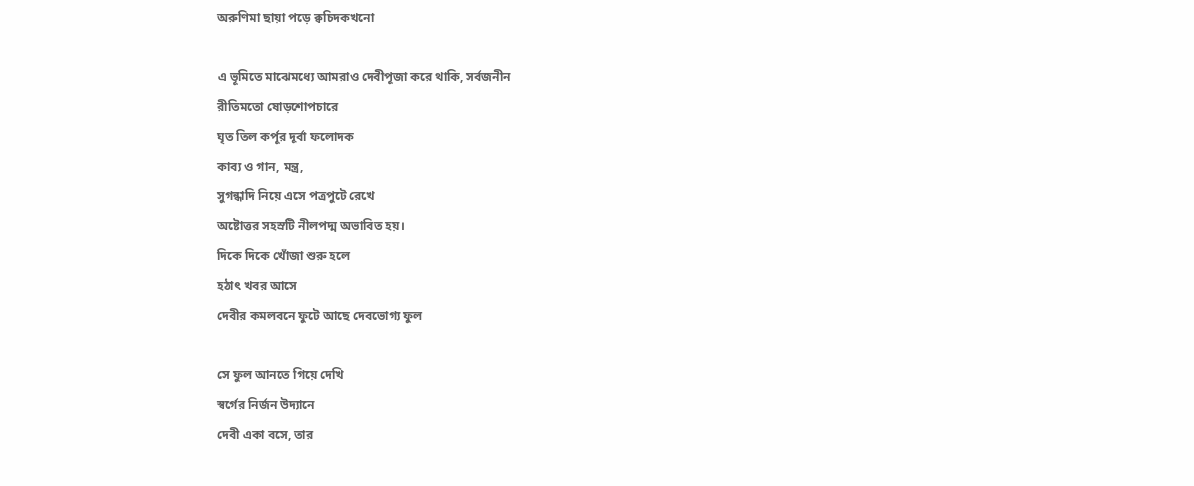অরুণিমা ছায়া পড়ে ক্বচিদকখনো

এ ভূমিতে মাঝেমধ্যে আমরাও দেবীপূজা করে থাকি, সর্বজনীন
রীতিমতো ষোড়শোপচারে
ঘৃত তিল কর্পূর দূর্বা ফলোদক
কাব্য ও গান, মন্ত্র,
সুগন্ধাদি নিয়ে এসে পত্রপুটে রেখে
অষ্টোত্তর সহস্রটি নীলপদ্ম অভাবিত হয়।
দিকে দিকে খোঁজা শুরু হলে
হঠাৎ খবর আসে
দেবীর কমলবনে ফুটে আছে দেবভোগ্য ফুল

সে ফুল আনতে গিয়ে দেখি
স্বর্গের নির্জন উদ্যানে
দেবী একা বসে, তার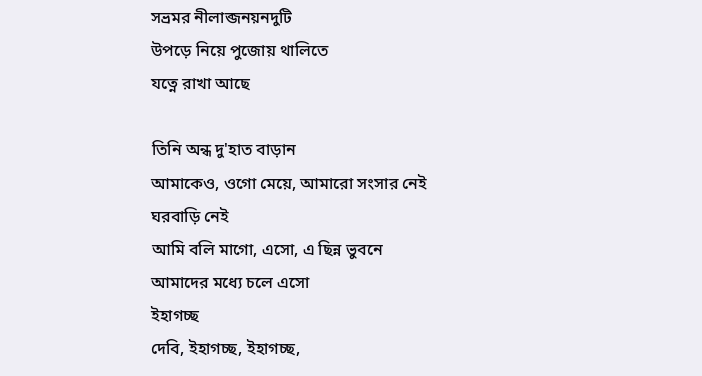সভ্রমর নীলাব্জনয়নদুটি
উপড়ে নিয়ে পুজোয় থালিতে
যত্নে রাখা আছে

তিনি অন্ধ দু'হাত বাড়ান
আমাকেও, ওগো মেয়ে, আমারো সংসার নেই
ঘরবাড়ি নেই
আমি বলি মাগো, এসো, এ ছিন্ন ভুবনে
আমাদের মধ্যে চলে এসো
ইহাগচ্ছ
দেবি, ইহাগচ্ছ, ইহাগচ্ছ,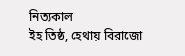নিত্যকাল
ইহ তিষ্ঠ, হেথায় বিরাজো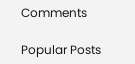Comments

Popular Posts